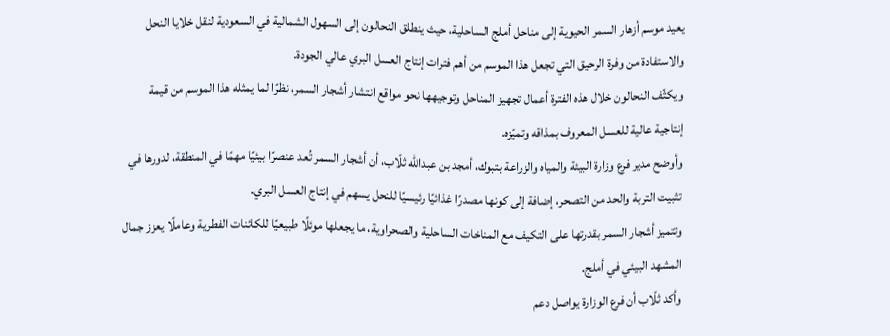يعيد موسم أزهار السمر الحيوية إلى مناحل أملج الساحلية، حيث ينطلق النحالون إلى السهول الشمالية في السعودية لنقل خلايا النحل والاستفادة من وفرة الرحيق التي تجعل هذا الموسم من أهم فترات إنتاج العسل البري عالي الجودة.
ويكثّف النحالون خلال هذه الفترة أعمال تجهيز المناحل وتوجيهها نحو مواقع انتشار أشجار السمر، نظرًا لما يمثله هذا الموسم من قيمة إنتاجية عالية للعسل المعروف بمذاقه وتميّزه.
وأوضح مدير فرع وزارة البيئة والمياه والزراعة بتبوك، أمجد بن عبدالله ثلّاب، أن أشجار السمر تُعد عنصرًا بيئيًا مهمًا في المنطقة، لدورها في تثبيت التربة والحد من التصحر، إضافة إلى كونها مصدرًا غذائيًا رئيسيًا للنحل يسهم في إنتاج العسل البري.
وتتميز أشجار السمر بقدرتها على التكيف مع المناخات الساحلية والصحراوية، ما يجعلها موئلًا طبيعيًا للكائنات الفطرية وعاملًا يعزز جمال المشهد البيئي في أملج.
وأكد ثلّاب أن فرع الوزارة يواصل دعم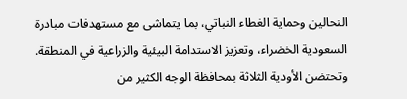النحالين وحماية الغطاء النباتي، بما يتماشى مع مستهدفات مبادرة السعودية الخضراء، وتعزيز الاستدامة البيئية والزراعية في المنطقة.
وتحتضن الأودية الثلاثة بمحافظة الوجه الكثير من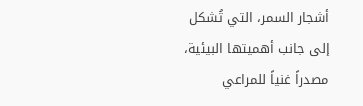أشجار السمر، التي تُشكل إلى جانب أهميتها البيئية، مصدراً غنياً للمراعي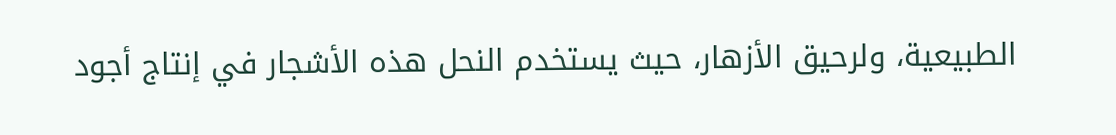الطبيعية، ولرحيق الأزهار، حيث يستخدم النحل هذه الأشجار في إنتاج أجود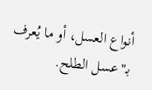أنواع العسل، أو ما يُعرف بـ"عسل الطلح.